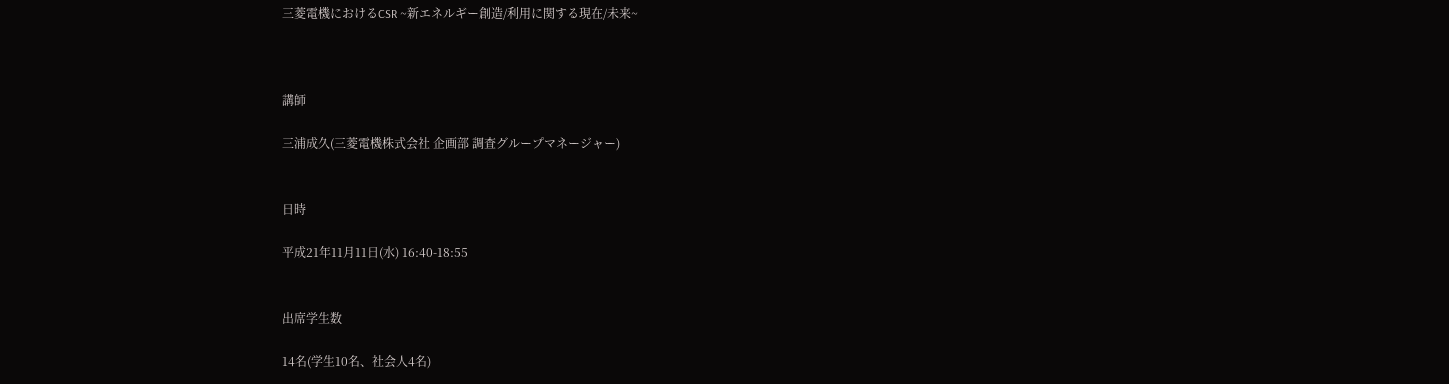三菱電機におけるCSR ~新エネルギー創造/利用に関する現在/未来~



講師

三浦成久(三菱電機株式会社 企画部 調査グループマネージャー)


日時

平成21年11月11日(水) 16:40-18:55


出席学生数

14名(学生10名、社会人4名)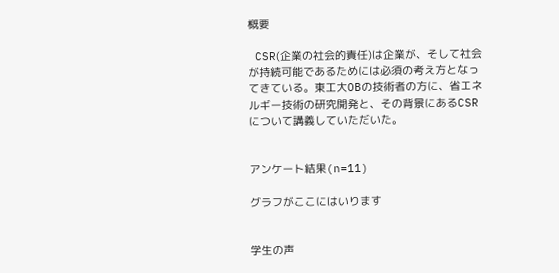概要

 CSR(企業の社会的責任)は企業が、そして社会が持続可能であるためには必須の考え方となってきている。東工大OBの技術者の方に、省エネルギー技術の研究開発と、その背景にあるCSRについて講義していただいた。


アンケート結果(n=11)

グラフがここにはいります


学生の声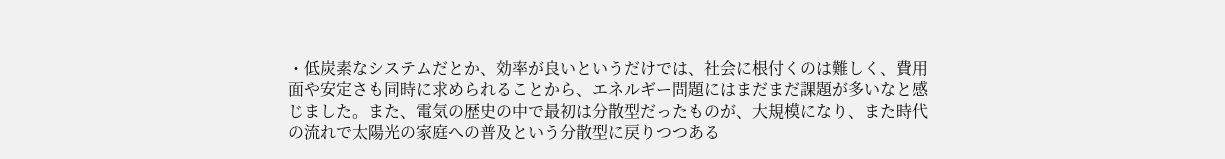・低炭素なシステムだとか、効率が良いというだけでは、社会に根付くのは難しく、費用面や安定さも同時に求められることから、エネルギー問題にはまだまだ課題が多いなと感じました。また、電気の歴史の中で最初は分散型だったものが、大規模になり、また時代の流れで太陽光の家庭への普及という分散型に戻りつつある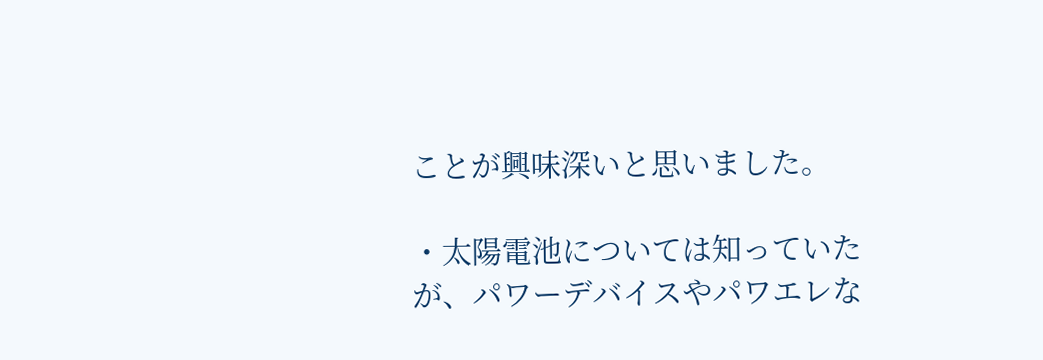ことが興味深いと思いました。

・太陽電池については知っていたが、パワーデバイスやパワエレな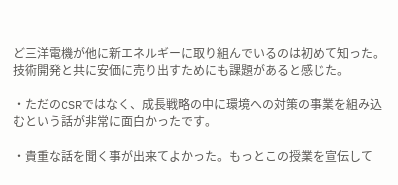ど三洋電機が他に新エネルギーに取り組んでいるのは初めて知った。技術開発と共に安価に売り出すためにも課題があると感じた。

・ただのCSRではなく、成長戦略の中に環境への対策の事業を組み込むという話が非常に面白かったです。

・貴重な話を聞く事が出来てよかった。もっとこの授業を宣伝して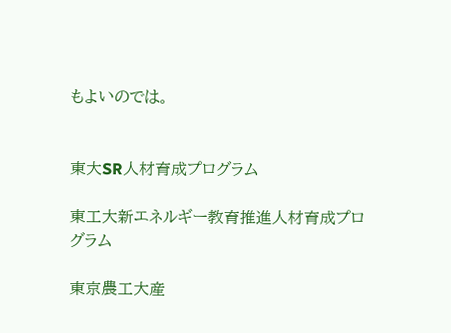もよいのでは。


東大SR人材育成プログラム

東工大新エネルギー教育推進人材育成プログラム

東京農工大産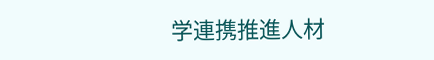学連携推進人材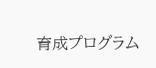育成プログラム